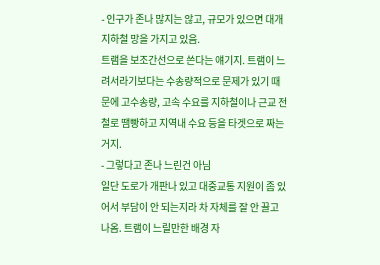- 인구가 존나 많지는 않고, 규모가 있으면 대개 지하철 망을 가지고 있음.
트램을 보조간선으로 쓴다는 얘기지. 트램이 느려서라기보다는 수송량적으로 문제가 있기 때문에 고수송량, 고속 수요를 지하철이나 근교 전철로 땜빵하고 지역내 수요 등을 타겟으로 짜는거지.
- 그렇다고 존나 느린건 아님
일단 도로가 개판나 있고 대중교통 지원이 좀 있어서 부담이 안 되는지라 차 자체를 잘 안 끌고 나옴. 트램이 느릴만한 배경 자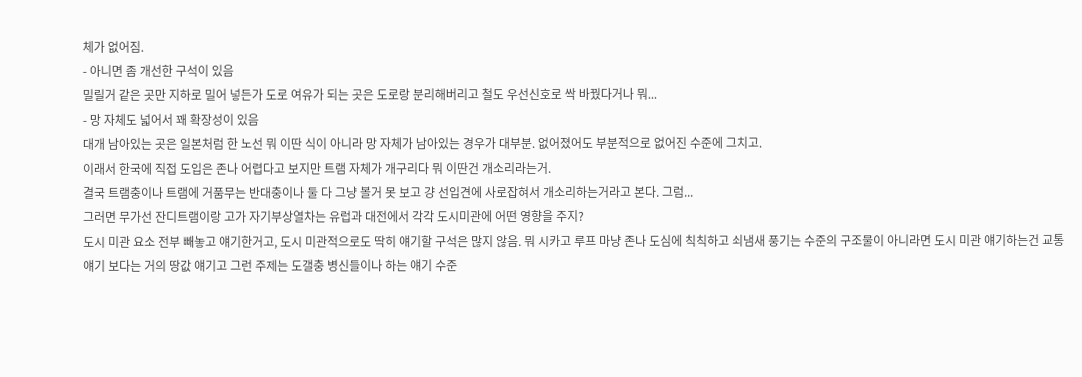체가 없어짐.
- 아니면 좀 개선한 구석이 있음
밀릴거 같은 곳만 지하로 밀어 넣든가 도로 여유가 되는 곳은 도로랑 분리해버리고 철도 우선신호로 싹 바꿨다거나 뭐...
- 망 자체도 넓어서 꽤 확장성이 있음
대개 남아있는 곳은 일본처럼 한 노선 뭐 이딴 식이 아니라 망 자체가 남아있는 경우가 대부분. 없어졌어도 부분적으로 없어진 수준에 그치고.
이래서 한국에 직접 도입은 존나 어렵다고 보지만 트램 자체가 개구리다 뭐 이딴건 개소리라는거.
결국 트램충이나 트램에 거품무는 반대충이나 둘 다 그냥 볼거 못 보고 걍 선입견에 사로잡혀서 개소리하는거라고 본다. 그럼...
그러면 무가선 잔디트램이랑 고가 자기부상열차는 유럽과 대전에서 각각 도시미관에 어떤 영향을 주지?
도시 미관 요소 전부 빼놓고 얘기한거고, 도시 미관적으로도 딱히 얘기할 구석은 많지 않음. 뭐 시카고 루프 마냥 존나 도심에 칙칙하고 쇠냄새 풍기는 수준의 구조물이 아니라면 도시 미관 얘기하는건 교통 얘기 보다는 거의 땅값 얘기고 그런 주제는 도갤충 병신들이나 하는 얘기 수준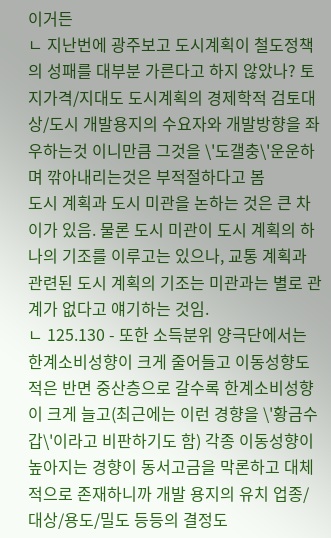이거든
ㄴ 지난번에 광주보고 도시계획이 철도정책의 성패를 대부분 가른다고 하지 않았나? 토지가격/지대도 도시계획의 경제학적 검토대상/도시 개발용지의 수요자와 개발방향을 좌우하는것 이니만큼 그것을 \'도갤충\'운운하며 깎아내리는것은 부적절하다고 봄
도시 계획과 도시 미관을 논하는 것은 큰 차이가 있음. 물론 도시 미관이 도시 계획의 하나의 기조를 이루고는 있으나, 교통 계획과 관련된 도시 계획의 기조는 미관과는 별로 관계가 없다고 얘기하는 것임.
ㄴ 125.130 - 또한 소득분위 양극단에서는 한계소비성향이 크게 줄어들고 이동성향도 적은 반면 중산층으로 갈수록 한계소비성향이 크게 늘고(최근에는 이런 경향을 \'황금수갑\'이라고 비판하기도 함) 각종 이동성향이 높아지는 경향이 동서고금을 막론하고 대체적으로 존재하니까 개발 용지의 유치 업종/대상/용도/밀도 등등의 결정도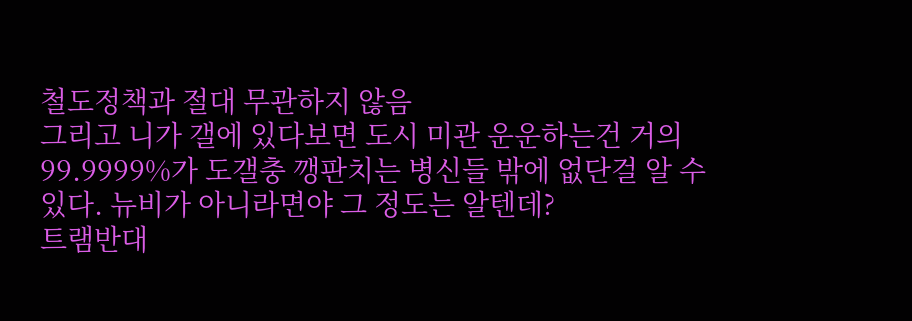철도정책과 절대 무관하지 않음
그리고 니가 갤에 있다보면 도시 미관 운운하는건 거의 99.9999%가 도갤충 깽판치는 병신들 밖에 없단걸 알 수 있다. 뉴비가 아니라면야 그 정도는 알텐데?
트램반대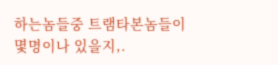하는놈들중 트램타본놈들이 몇명이나 있을지,.